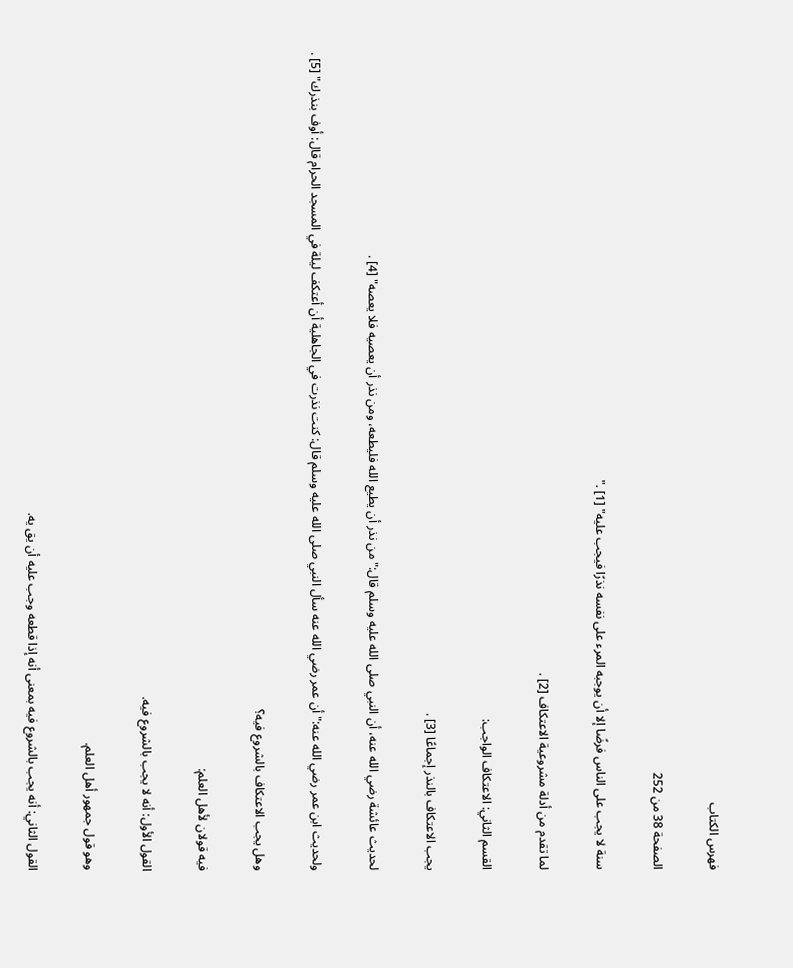فهرس الكتاب

الصفحة 38 من 252

سنة لا يجب على الناس فرضًا إلا أن يوجبه المرء على نفسه نذرًا فيجب عليه" [1] ."

لما تقدم من أدلة مشروعية الاعتكاف [2] .

القسم الثاني: الاعتكاف الواجب:

يجب الاعتكاف بالنذر إجماعًا [3] .

لحديث عائشة رضي الله عنه، أن النبي صلى الله عليه وسلم قال:"من نذر أن يطيع الله فليطعه، ومن نذر أن يعصيه فلا يعصه" [4] .

ولحديث ابن عمر رضي الله عنه:"أن عمر رضي الله عنه سأل النبي صلى الله عليه وسلم قال: كنت نذرت في الجاهلية أن أعتكف ليلة في المسجد الحرام قال: أوف بنذرك" [5] .

وهل يجب الاعتكاف بالشروع فيه؟

فيه قولان لأهل العلم:

القول الأول: أنه لا يجب بالشروع فيه.

وهو قول جمهور أهل العلم.

القول الثاني: أنه يجب بالشروع فيه بمعنى أنه إذا قطعه وجب عليه أن يق يه.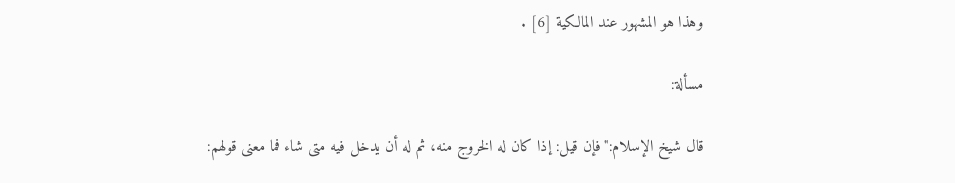وهذا هو المشهور عند المالكية [6] .

مسألة:

قال شيخ الإسلام:"فإن قيل: إذا كان له الخروج منه، ثم له أن يدخل فيه متى شاء فما معنى قولهم: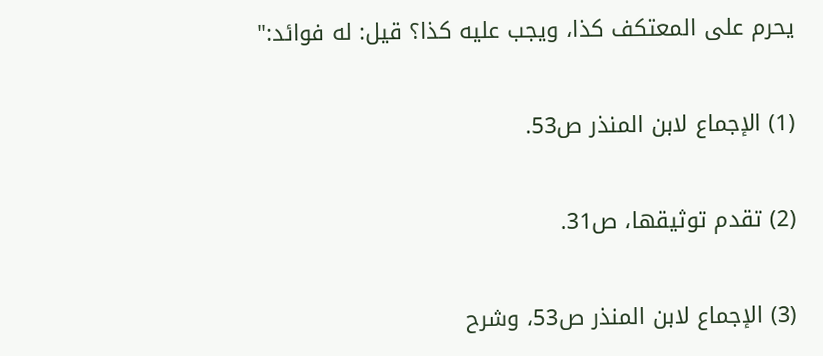يحرم على المعتكف كذا، ويجب عليه كذا؟ قيل: له فوائد:"

(1) الإجماع لابن المنذر ص53.

(2) تقدم توثيقها، ص31.

(3) الإجماع لابن المنذر ص53، وشرح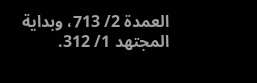العمدة 2/ 713، وبداية المجتهد 1/ 312.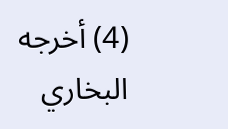(4) أخرجه البخاري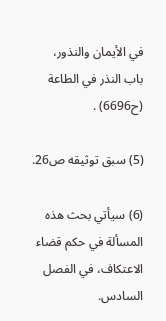في الأيمان والنذور، باب النذر في الطاعة (ح6696) .

(5) سبق توثيقه ص26.

(6) سيأتي بحث هذه المسألة في حكم قضاء الاعتكاف، في الفصل السادس.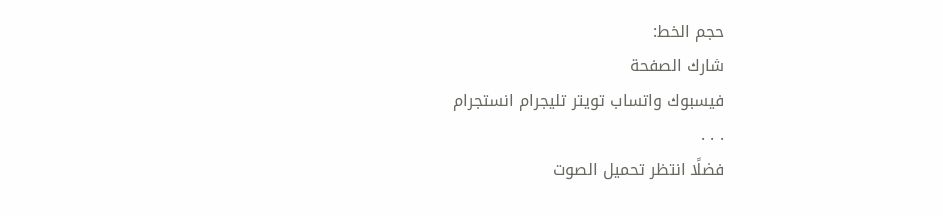حجم الخط:
شارك الصفحة
فيسبوك واتساب تويتر تليجرام انستجرام
. . .
فضلًا انتظر تحميل الصوت